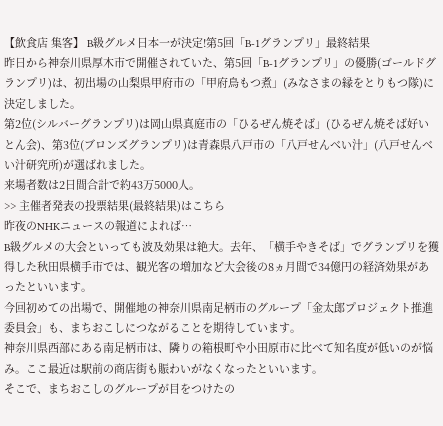【飲食店 集客】 B級グルメ日本一が決定!第5回「B-1グランプリ」最終結果
昨日から神奈川県厚木市で開催されていた、第5回「B-1グランプリ」の優勝(ゴールドグランプリ)は、初出場の山梨県甲府市の「甲府鳥もつ煮」(みなさまの縁をとりもつ隊)に決定しました。
第2位(シルバーグランプリ)は岡山県真庭市の「ひるぜん焼そば」(ひるぜん焼そば好いとん会)、第3位(ブロンズグランプリ)は青森県八戸市の「八戸せんべい汁」(八戸せんべい汁研究所)が選ばれました。
来場者数は2日間合計で約43万5000人。
>> 主催者発表の投票結果(最終結果)はこちら
昨夜のNHKニュースの報道によれば…
B級グルメの大会といっても波及効果は絶大。去年、「横手やきそば」でグランプリを獲得した秋田県横手市では、観光客の増加など大会後の8ヵ月間で34億円の経済効果があったといいます。
今回初めての出場で、開催地の神奈川県南足柄市のグループ「金太郎プロジェクト推進委員会」も、まちおこしにつながることを期待しています。
神奈川県西部にある南足柄市は、隣りの箱根町や小田原市に比べて知名度が低いのが悩み。ここ最近は駅前の商店街も賑わいがなくなったといいます。
そこで、まちおこしのグループが目をつけたの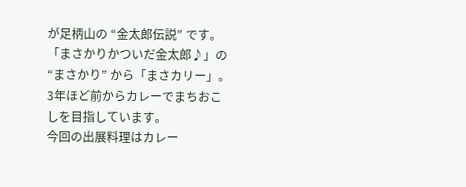が足柄山の “金太郎伝説” です。「まさかりかついだ金太郎♪」の “まさかり” から「まさカリー」。3年ほど前からカレーでまちおこしを目指しています。
今回の出展料理はカレー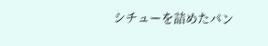シチューを詰めたパン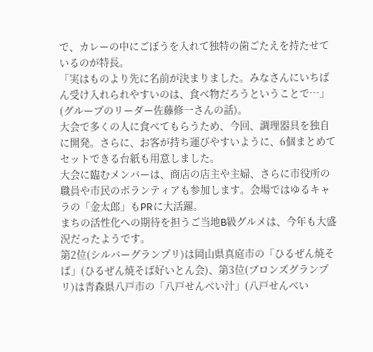で、カレーの中にごぼうを入れて独特の歯ごたえを持たせているのが特長。
「実はものより先に名前が決まりました。みなさんにいちばん受け入れられやすいのは、食べ物だろうということで…」(グループのリーダー佐藤修一さんの話)。
大会で多くの人に食べてもらうため、今回、調理器具を独自に開発。さらに、お客が持ち運びやすいように、6個まとめてセットできる台紙も用意しました。
大会に臨むメンバーは、商店の店主や主婦、さらに市役所の職員や市民のボランティアも参加します。会場ではゆるキャラの「金太郎」もPRに大活躍。
まちの活性化への期待を担うご当地B級グルメは、今年も大盛況だったようです。
第2位(シルバーグランプリ)は岡山県真庭市の「ひるぜん焼そば」(ひるぜん焼そば好いとん会)、第3位(ブロンズグランプリ)は青森県八戸市の「八戸せんべい汁」(八戸せんべい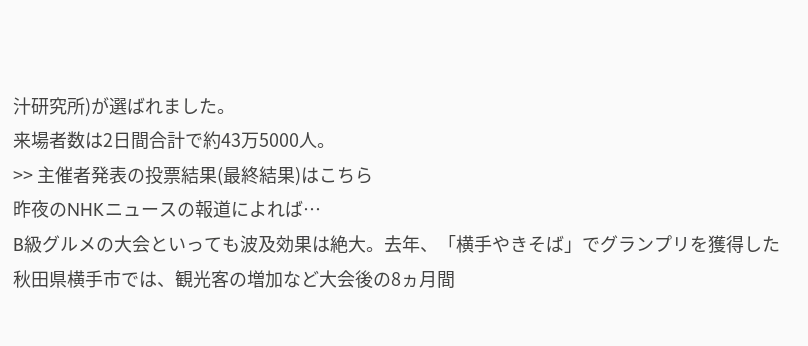汁研究所)が選ばれました。
来場者数は2日間合計で約43万5000人。
>> 主催者発表の投票結果(最終結果)はこちら
昨夜のNHKニュースの報道によれば…
B級グルメの大会といっても波及効果は絶大。去年、「横手やきそば」でグランプリを獲得した秋田県横手市では、観光客の増加など大会後の8ヵ月間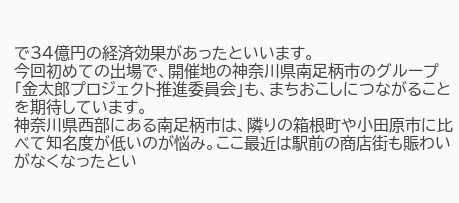で34億円の経済効果があったといいます。
今回初めての出場で、開催地の神奈川県南足柄市のグループ「金太郎プロジェクト推進委員会」も、まちおこしにつながることを期待しています。
神奈川県西部にある南足柄市は、隣りの箱根町や小田原市に比べて知名度が低いのが悩み。ここ最近は駅前の商店街も賑わいがなくなったとい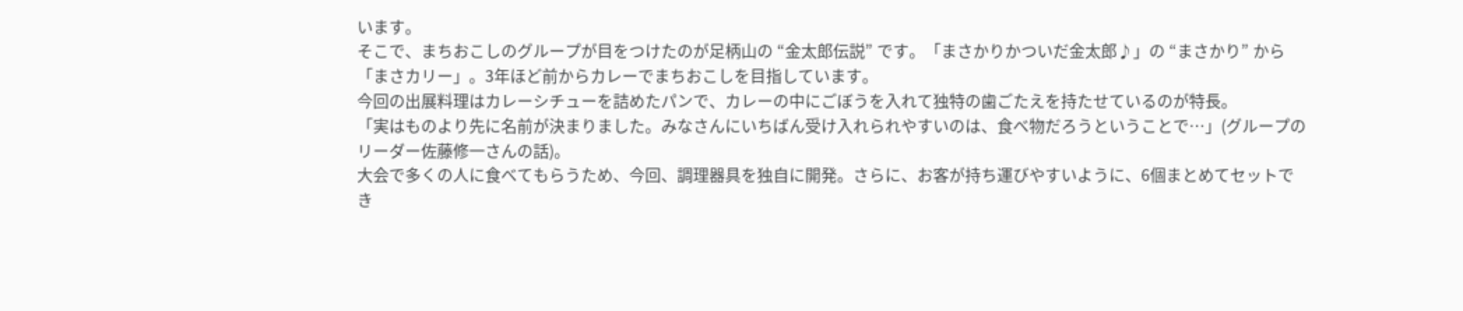います。
そこで、まちおこしのグループが目をつけたのが足柄山の “金太郎伝説” です。「まさかりかついだ金太郎♪」の “まさかり” から「まさカリー」。3年ほど前からカレーでまちおこしを目指しています。
今回の出展料理はカレーシチューを詰めたパンで、カレーの中にごぼうを入れて独特の歯ごたえを持たせているのが特長。
「実はものより先に名前が決まりました。みなさんにいちばん受け入れられやすいのは、食べ物だろうということで…」(グループのリーダー佐藤修一さんの話)。
大会で多くの人に食べてもらうため、今回、調理器具を独自に開発。さらに、お客が持ち運びやすいように、6個まとめてセットでき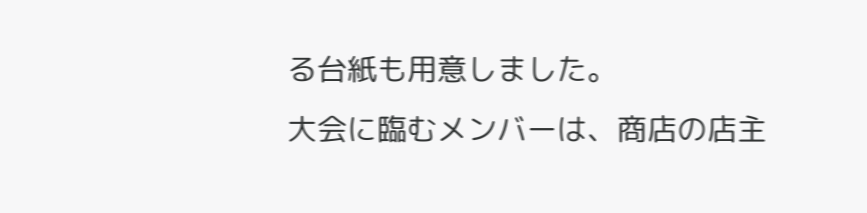る台紙も用意しました。
大会に臨むメンバーは、商店の店主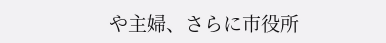や主婦、さらに市役所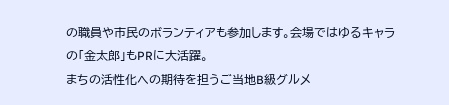の職員や市民のボランティアも参加します。会場ではゆるキャラの「金太郎」もPRに大活躍。
まちの活性化への期待を担うご当地B級グルメ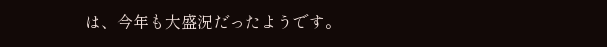は、今年も大盛況だったようです。